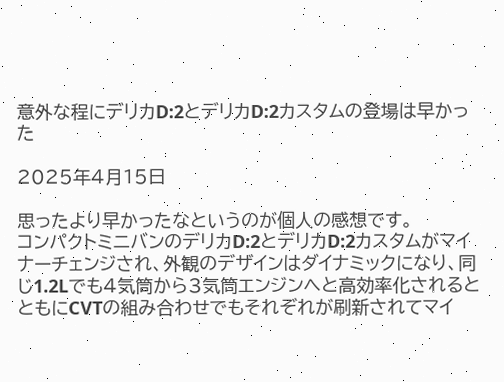意外な程にデリカD:2とデリカD:2カスタムの登場は早かった

2025年4月15日

思ったより早かったなというのが個人の感想です。
コンパクトミニバンのデリカD:2とデリカD:2カスタムがマイナーチェンジされ、外観のデザインはダイナミックになり、同じ1.2Lでも4気筒から3気筒エンジンへと高効率化されるとともにCVTの組み合わせでもそれぞれが刷新されてマイ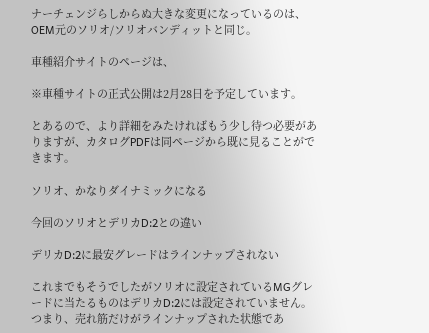ナーチェンジらしからぬ大きな変更になっているのは、OEM元のソリオ/ソリオバンディットと同じ。

車種紹介サイトのページは、

※車種サイトの正式公開は2月28日を予定しています。

とあるので、より詳細をみたければもう少し待つ必要がありますが、カタログPDFは同ページから既に見ることができます。

ソリオ、かなりダイナミックになる

今回のソリオとデリカD:2との違い

デリカD:2に最安グレードはラインナップされない

これまでもそうでしたがソリオに設定されているMGグレードに当たるものはデリカD:2には設定されていません。
つまり、売れ筋だけがラインナップされた状態であ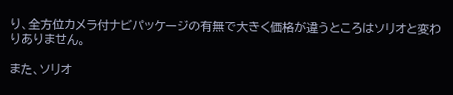り、全方位カメラ付ナビパッケージの有無で大きく価格が違うところはソリオと変わりありません。

また、ソリオ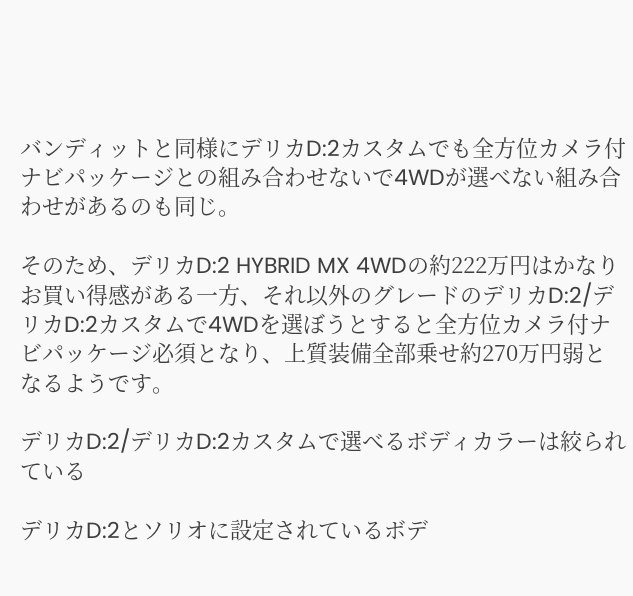バンディットと同様にデリカD:2カスタムでも全方位カメラ付ナビパッケージとの組み合わせないで4WDが選べない組み合わせがあるのも同じ。

そのため、デリカD:2 HYBRID MX 4WDの約222万円はかなりお買い得感がある一方、それ以外のグレードのデリカD:2/デリカD:2カスタムで4WDを選ぼうとすると全方位カメラ付ナビパッケージ必須となり、上質装備全部乗せ約270万円弱となるようです。

デリカD:2/デリカD:2カスタムで選べるボディカラーは絞られている

デリカD:2とソリオに設定されているボデ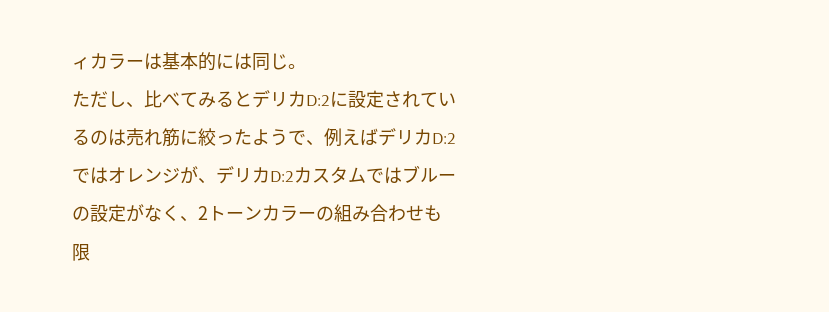ィカラーは基本的には同じ。
ただし、比べてみるとデリカD:2に設定されているのは売れ筋に絞ったようで、例えばデリカD:2ではオレンジが、デリカD:2カスタムではブルーの設定がなく、2トーンカラーの組み合わせも限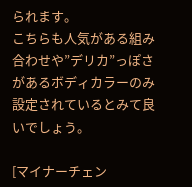られます。
こちらも人気がある組み合わせや”デリカ”っぽさがあるボディカラーのみ設定されているとみて良いでしょう。

[マイナーチェン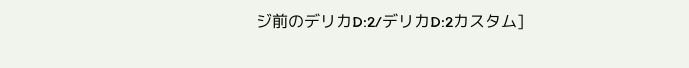ジ前のデリカD:2/デリカD:2カスタム]